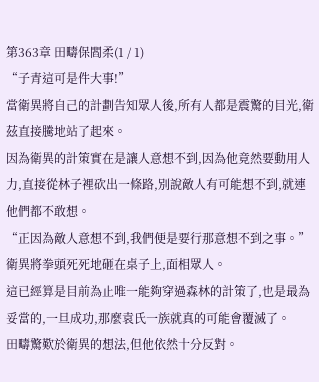第363章 田疇保閻柔(1 / 1)
“子青這可是件大事!”
當衛異將自己的計劃告知眾人後,所有人都是震驚的目光,衛茲直接騰地站了起來。
因為衛異的計策實在是讓人意想不到,因為他竟然要動用人力,直接從林子裡砍出一條路,別說敵人有可能想不到,就連他們都不敢想。
“正因為敵人意想不到,我們便是要行那意想不到之事。”衛異將拳頭死死地砸在桌子上,面相眾人。
這已經算是目前為止唯一能夠穿過森林的計策了,也是最為妥當的,一旦成功,那麼袁氏一族就真的可能會覆滅了。
田疇驚歎於衛異的想法,但他依然十分反對。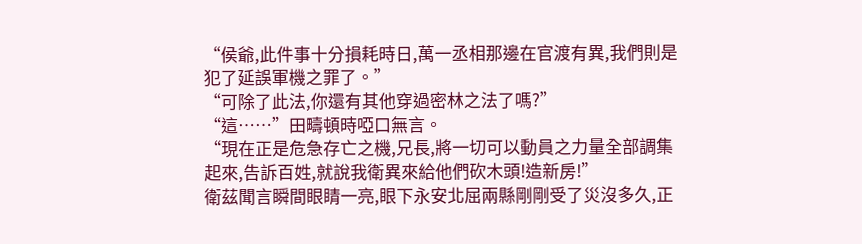“侯爺,此件事十分損耗時日,萬一丞相那邊在官渡有異,我們則是犯了延誤軍機之罪了。”
“可除了此法,你還有其他穿過密林之法了嗎?”
“這……”田疇頓時啞口無言。
“現在正是危急存亡之機,兄長,將一切可以動員之力量全部調集起來,告訴百姓,就說我衛異來給他們砍木頭!造新房!”
衛茲聞言瞬間眼睛一亮,眼下永安北屈兩縣剛剛受了災沒多久,正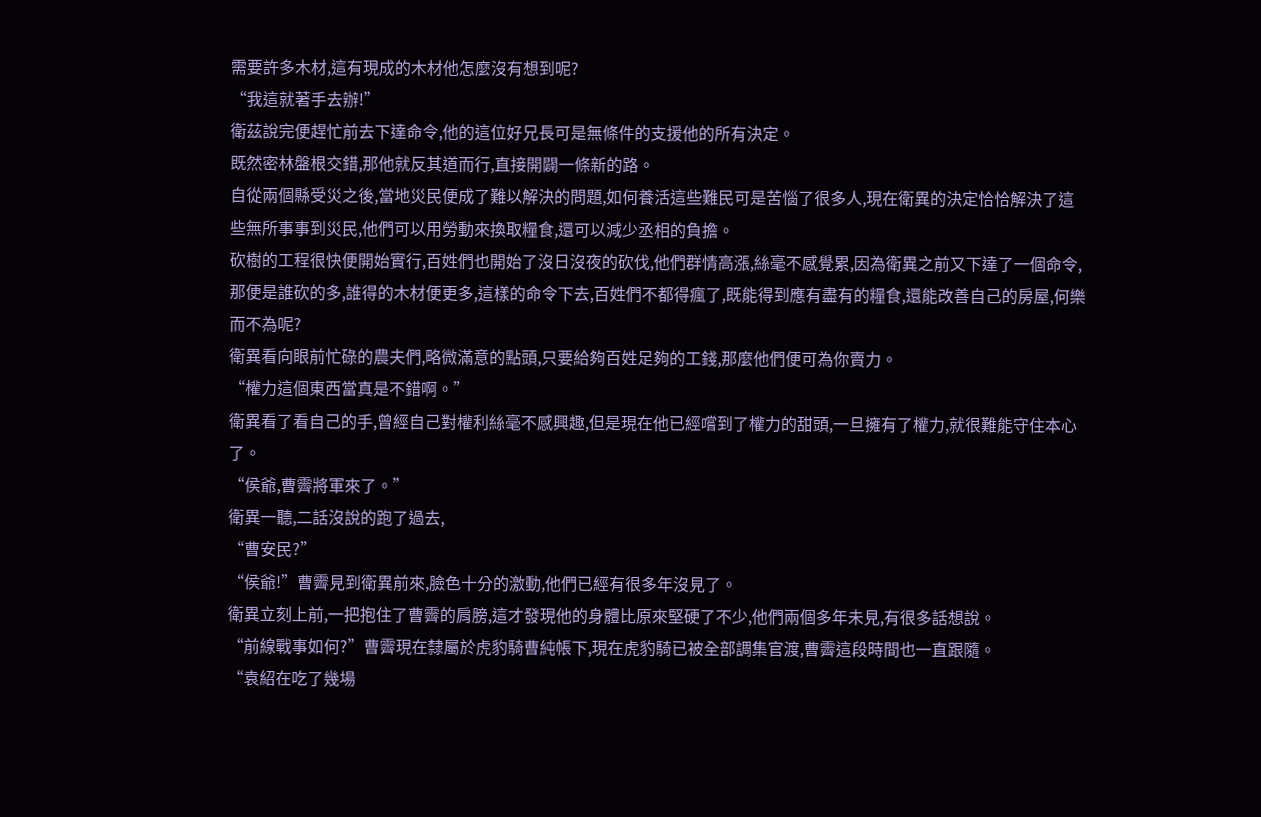需要許多木材,這有現成的木材他怎麼沒有想到呢?
“我這就著手去辦!”
衛茲說完便趕忙前去下達命令,他的這位好兄長可是無條件的支援他的所有決定。
既然密林盤根交錯,那他就反其道而行,直接開闢一條新的路。
自從兩個縣受災之後,當地災民便成了難以解決的問題,如何養活這些難民可是苦惱了很多人,現在衛異的決定恰恰解決了這些無所事事到災民,他們可以用勞動來換取糧食,還可以減少丞相的負擔。
砍樹的工程很快便開始實行,百姓們也開始了沒日沒夜的砍伐,他們群情高漲,絲毫不感覺累,因為衛異之前又下達了一個命令,那便是誰砍的多,誰得的木材便更多,這樣的命令下去,百姓們不都得瘋了,既能得到應有盡有的糧食,還能改善自己的房屋,何樂而不為呢?
衛異看向眼前忙碌的農夫們,略微滿意的點頭,只要給夠百姓足夠的工錢,那麼他們便可為你賣力。
“權力這個東西當真是不錯啊。”
衛異看了看自己的手,曾經自己對權利絲毫不感興趣,但是現在他已經嚐到了權力的甜頭,一旦擁有了權力,就很難能守住本心了。
“侯爺,曹霽將軍來了。”
衛異一聽,二話沒說的跑了過去,
“曹安民?”
“侯爺!”曹霽見到衛異前來,臉色十分的激動,他們已經有很多年沒見了。
衛異立刻上前,一把抱住了曹霽的肩膀,這才發現他的身體比原來堅硬了不少,他們兩個多年未見,有很多話想說。
“前線戰事如何?”曹霽現在隸屬於虎豹騎曹純帳下,現在虎豹騎已被全部調集官渡,曹霽這段時間也一直跟隨。
“袁紹在吃了幾場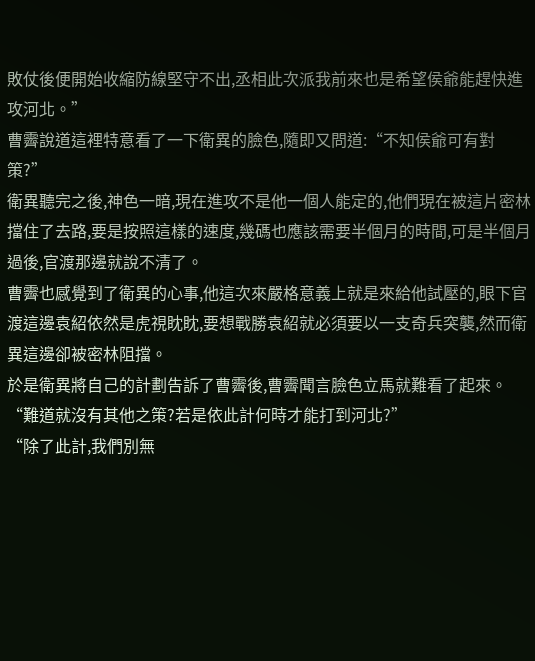敗仗後便開始收縮防線堅守不出,丞相此次派我前來也是希望侯爺能趕快進攻河北。”
曹霽說道這裡特意看了一下衛異的臉色,隨即又問道:“不知侯爺可有對策?”
衛異聽完之後,神色一暗,現在進攻不是他一個人能定的,他們現在被這片密林擋住了去路,要是按照這樣的速度,幾碼也應該需要半個月的時間,可是半個月過後,官渡那邊就說不清了。
曹霽也感覺到了衛異的心事,他這次來嚴格意義上就是來給他試壓的,眼下官渡這邊袁紹依然是虎視眈眈,要想戰勝袁紹就必須要以一支奇兵突襲,然而衛異這邊卻被密林阻擋。
於是衛異將自己的計劃告訴了曹霽後,曹霽聞言臉色立馬就難看了起來。
“難道就沒有其他之策?若是依此計何時才能打到河北?”
“除了此計,我們別無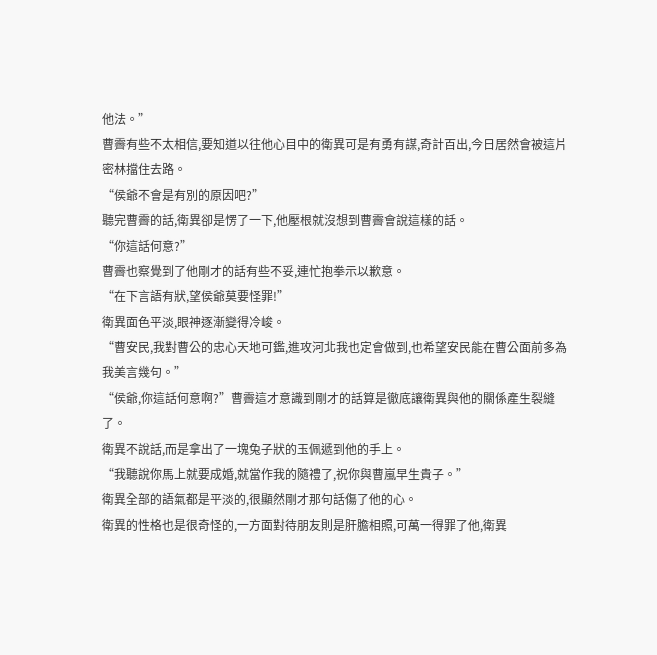他法。”
曹霽有些不太相信,要知道以往他心目中的衛異可是有勇有謀,奇計百出,今日居然會被這片密林擋住去路。
“侯爺不會是有別的原因吧?”
聽完曹霽的話,衛異卻是愣了一下,他壓根就沒想到曹霽會說這樣的話。
“你這話何意?”
曹霽也察覺到了他剛才的話有些不妥,連忙抱拳示以歉意。
“在下言語有狀,望侯爺莫要怪罪!”
衛異面色平淡,眼神逐漸變得冷峻。
“曹安民,我對曹公的忠心天地可鑑,進攻河北我也定會做到,也希望安民能在曹公面前多為我美言幾句。”
“侯爺,你這話何意啊?”曹霽這才意識到剛才的話算是徹底讓衛異與他的關係產生裂縫了。
衛異不說話,而是拿出了一塊兔子狀的玉佩遞到他的手上。
“我聽說你馬上就要成婚,就當作我的隨禮了,祝你與曹嵐早生貴子。”
衛異全部的語氣都是平淡的,很顯然剛才那句話傷了他的心。
衛異的性格也是很奇怪的,一方面對待朋友則是肝膽相照,可萬一得罪了他,衛異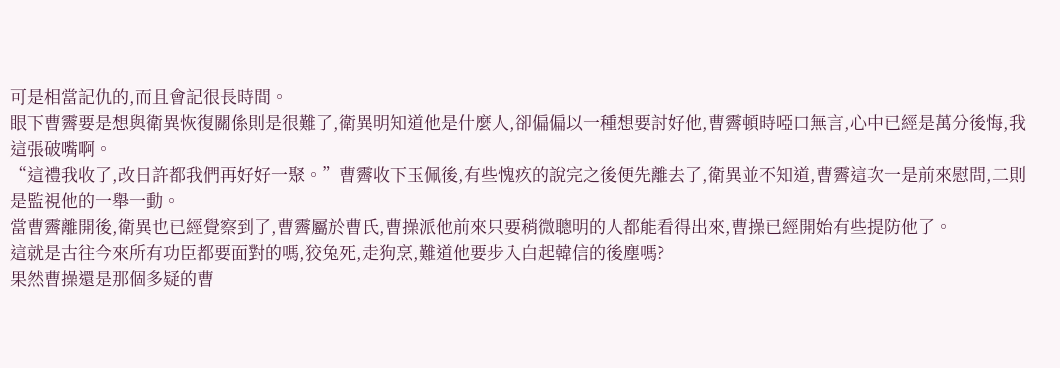可是相當記仇的,而且會記很長時間。
眼下曹霽要是想與衛異恢復關係則是很難了,衛異明知道他是什麼人,卻偏偏以一種想要討好他,曹霽頓時啞口無言,心中已經是萬分後悔,我這張破嘴啊。
“這禮我收了,改日許都我們再好好一聚。”曹霽收下玉佩後,有些愧疚的說完之後便先離去了,衛異並不知道,曹霽這次一是前來慰問,二則是監視他的一舉一動。
當曹霽離開後,衛異也已經覺察到了,曹霽屬於曹氏,曹操派他前來只要稍微聰明的人都能看得出來,曹操已經開始有些提防他了。
這就是古往今來所有功臣都要面對的嗎,狡兔死,走狗烹,難道他要步入白起韓信的後塵嗎?
果然曹操還是那個多疑的曹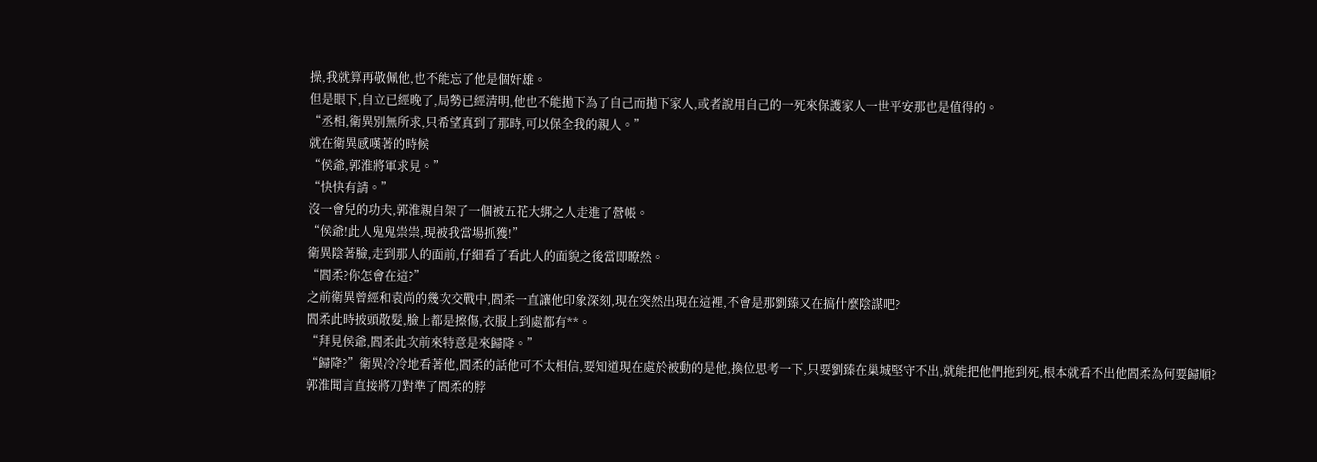操,我就算再敬佩他,也不能忘了他是個奸雄。
但是眼下,自立已經晚了,局勢已經清明,他也不能拋下為了自己而拋下家人,或者說用自己的一死來保護家人一世平安那也是值得的。
“丞相,衛異別無所求,只希望真到了那時,可以保全我的親人。”
就在衛異感嘆著的時候
“侯爺,郭淮將軍求見。”
“快快有請。”
沒一會兒的功夫,郭淮親自架了一個被五花大綁之人走進了營帳。
“侯爺!此人鬼鬼祟祟,現被我當場抓獲!”
衛異陰著臉,走到那人的面前,仔細看了看此人的面貌之後當即瞭然。
“閻柔?你怎會在這?”
之前衛異曾經和袁尚的幾次交戰中,閻柔一直讓他印象深刻,現在突然出現在這裡,不會是那劉臻又在搞什麼陰謀吧?
閻柔此時披頭散髮,臉上都是擦傷,衣服上到處都有**。
“拜見侯爺,閻柔此次前來特意是來歸降。”
“歸降?”衛異冷冷地看著他,閻柔的話他可不太相信,要知道現在處於被動的是他,換位思考一下,只要劉臻在巢城堅守不出,就能把他們拖到死,根本就看不出他閻柔為何要歸順?
郭淮聞言直接將刀對準了閻柔的脖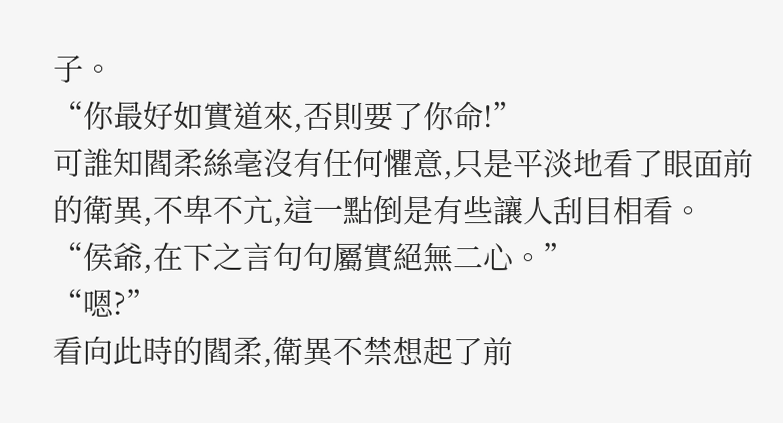子。
“你最好如實道來,否則要了你命!”
可誰知閻柔絲毫沒有任何懼意,只是平淡地看了眼面前的衛異,不卑不亢,這一點倒是有些讓人刮目相看。
“侯爺,在下之言句句屬實絕無二心。”
“嗯?”
看向此時的閻柔,衛異不禁想起了前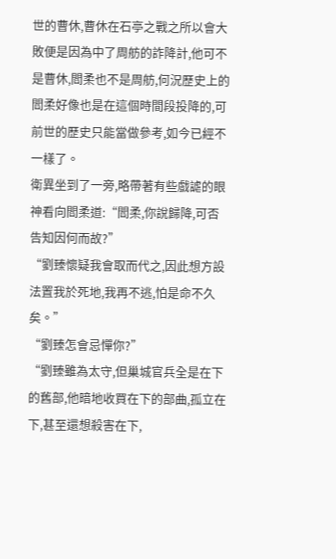世的曹休,曹休在石亭之戰之所以會大敗便是因為中了周舫的詐降計,他可不是曹休,閻柔也不是周舫,何況歷史上的閻柔好像也是在這個時間段投降的,可前世的歷史只能當做參考,如今已經不一樣了。
衛異坐到了一旁,略帶著有些戲謔的眼神看向閻柔道:“閻柔,你說歸降,可否告知因何而故?”
“劉臻懷疑我會取而代之,因此想方設法置我於死地,我再不逃,怕是命不久矣。”
“劉臻怎會忌憚你?”
“劉臻雖為太守,但巢城官兵全是在下的舊部,他暗地收買在下的部曲,孤立在下,甚至還想殺害在下,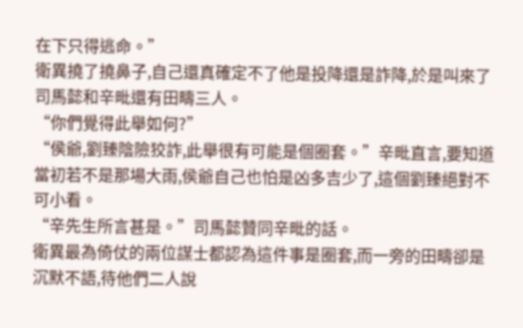在下只得逃命。”
衛異撓了撓鼻子,自己還真確定不了他是投降還是詐降,於是叫來了司馬懿和辛毗還有田疇三人。
“你們覺得此舉如何?”
“侯爺,劉臻陰險狡詐,此舉很有可能是個圈套。”辛毗直言,要知道當初若不是那場大雨,侯爺自己也怕是凶多吉少了,這個劉臻絕對不可小看。
“辛先生所言甚是。”司馬懿贊同辛毗的話。
衛異最為倚仗的兩位謀士都認為這件事是圈套,而一旁的田疇卻是沉默不語,待他們二人說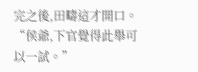完之後,田疇這才開口。
“侯爺,下官覺得此舉可以一試。”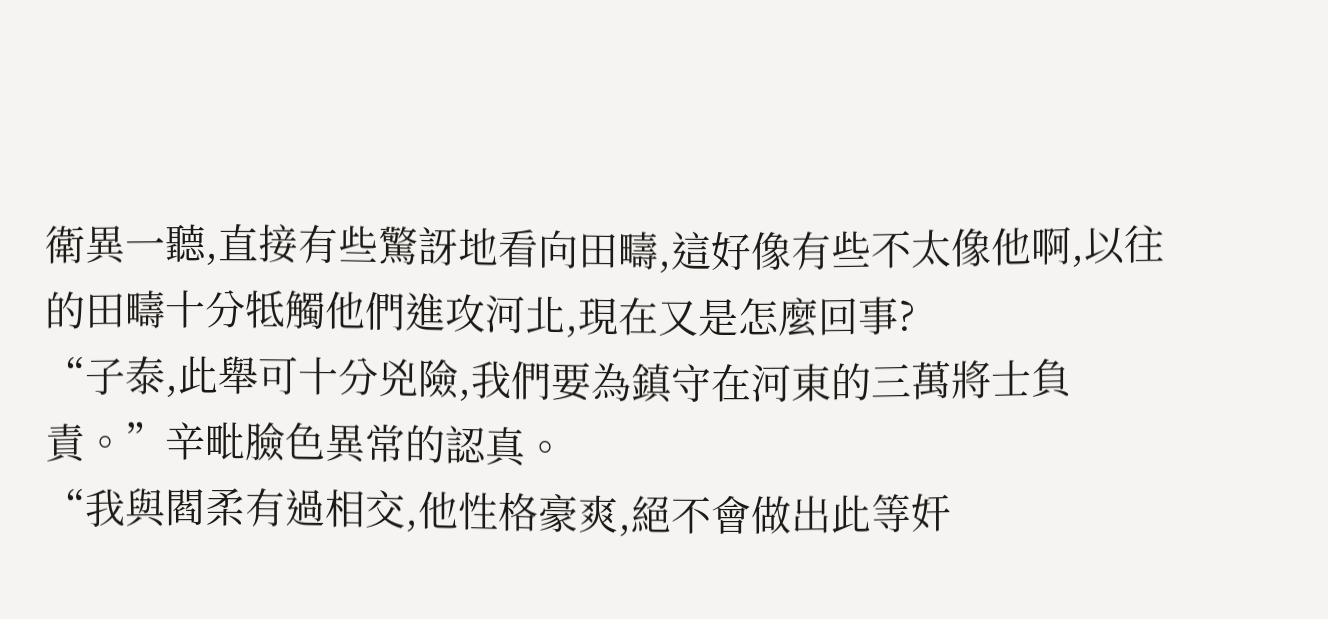衛異一聽,直接有些驚訝地看向田疇,這好像有些不太像他啊,以往的田疇十分牴觸他們進攻河北,現在又是怎麼回事?
“子泰,此舉可十分兇險,我們要為鎮守在河東的三萬將士負責。”辛毗臉色異常的認真。
“我與閻柔有過相交,他性格豪爽,絕不會做出此等奸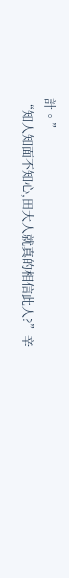計。”
“知人知面不知心,田大人就真的相信此人?”辛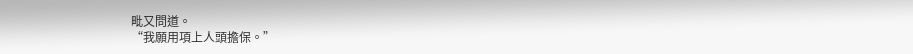毗又問道。
“我願用項上人頭擔保。”